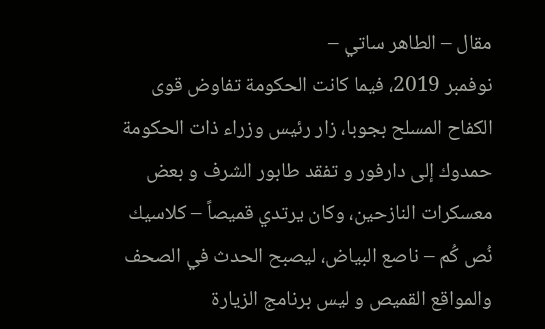مقال – الطاهر ساتي –
نوفمبر 2019، فيما كانت الحكومة تفاوض قوى الكفاح المسلح بجوبا، زار رئيس وزراء ذات الحكومة حمدوك إلى دارفور و تفقد طابور الشرف و بعض معسكرات النازحين، وكان يرتدي قميصاً – كلاسيك نُص كُم – ناصع البياض، ليصبح الحدث في الصحف والمواقع القميص و ليس برنامج الزيارة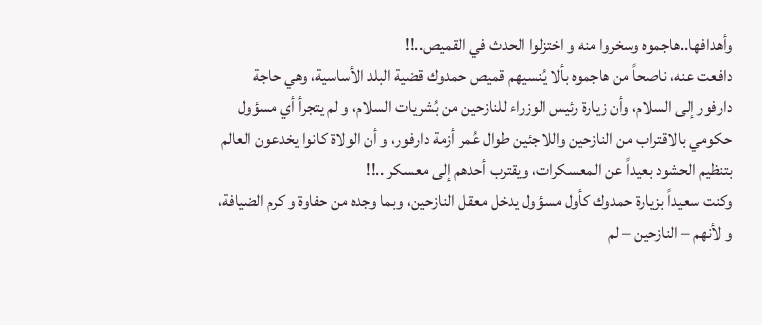وأهدافها..هاجموه وسخروا منه و اختزلوا الحدث في القميص..!!
دافعت عنه، ناصحاً من هاجموه بألا يُنسيهم قميص حمدوك قضية البلد الأساسية، وهي حاجة دارفور إلى السلام، وأن زيارة رئيس الوزراء للنازحين من بُشريات السلام، و لم يتجرأ أي مسؤول حكومي بالاقتراب من النازحين واللاجئين طوال عُمر أزمة دارفور، و أن الولاة كانوا يخدعون العالم بتنظيم الحشود بعيداً عن المعسكرات، ويقترب أحدهم إلى معسكر ..!!
وكنت سعيداً بزيارة حمدوك كأول مسؤول يدخل معقل النازحين، وبما وجده من حفاوة و كرم الضيافة، و لأنهم – النازحين – لم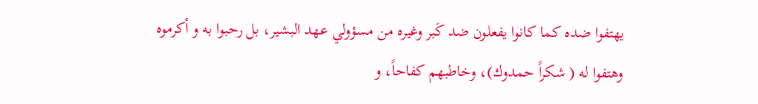يهتفوا ضده كما كانوا يفعلون ضد كَبر وغيره من مسؤولي عهد البشير، بل رحبوا به و أكرموه وهتفوا له ( شكراً حمدوك)، وخاطبهم كفاحاً، و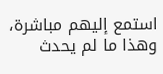استمع إليهم مباشرة، وهذا ما لم يحدث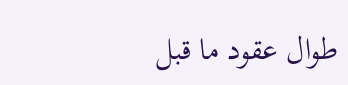طوال عقود ما قبل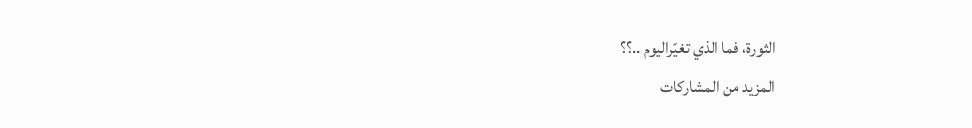الثورة، فما الذي تغيّراليوم ..؟؟
المزيد من المشاركات